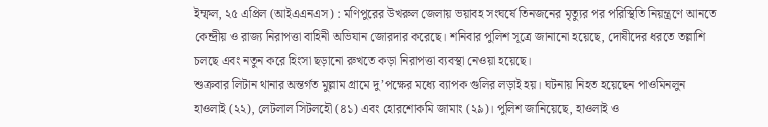ইম্ফল, ২৫ এপ্রিল (আইএএনএস) : মণিপুরের উখরুল জেলায় ভয়াবহ সংঘর্ষে তিনজনের মৃত্যুর পর পরিস্থিতি নিয়ন্ত্রণে আনতে কেন্দ্রীয় ও রাজ্য নিরাপত্তা বাহিনী অভিযান জোরদার করেছে। শনিবার পুলিশ সূত্রে জানানো হয়েছে, দোষীদের ধরতে তল্লাশি চলছে এবং নতুন করে হিংসা ছড়ানো রুখতে কড়া নিরাপত্তা ব্যবস্থা নেওয়া হয়েছে।
শুক্রবার লিটান থানার অন্তর্গত মুল্লাম গ্রামে দু’পক্ষের মধ্যে ব্যাপক গুলির লড়াই হয়। ঘটনায় নিহত হয়েছেন পাওমিনলুন হাওলাই (২২), লেটলাল সিটলহৌ (৪১) এবং হোরশোকমি জামাং (২৯)। পুলিশ জানিয়েছে, হাওলাই ও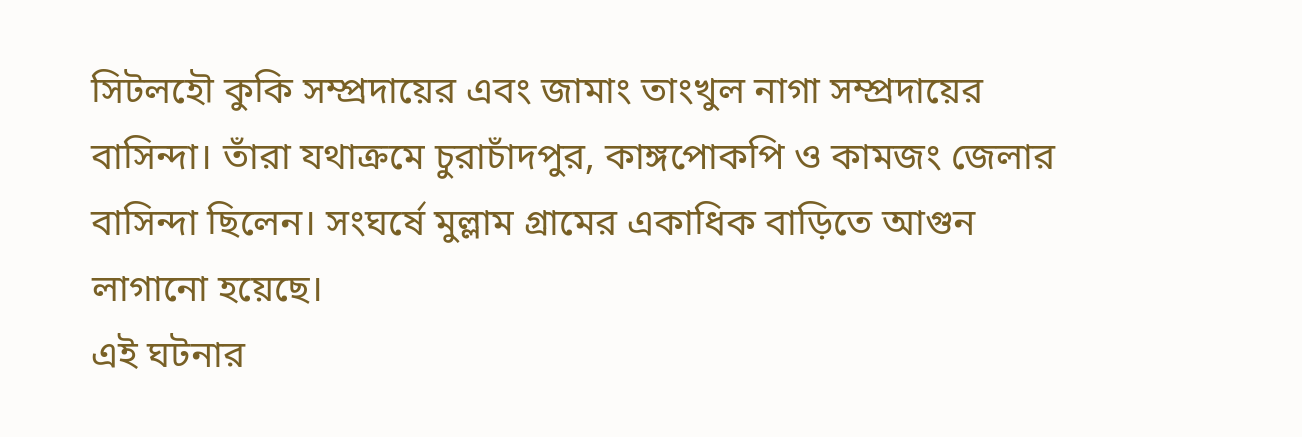সিটলহৌ কুকি সম্প্রদায়ের এবং জামাং তাংখুল নাগা সম্প্রদায়ের বাসিন্দা। তাঁরা যথাক্রমে চুরাচাঁদপুর, কাঙ্গপোকপি ও কামজং জেলার বাসিন্দা ছিলেন। সংঘর্ষে মুল্লাম গ্রামের একাধিক বাড়িতে আগুন লাগানো হয়েছে।
এই ঘটনার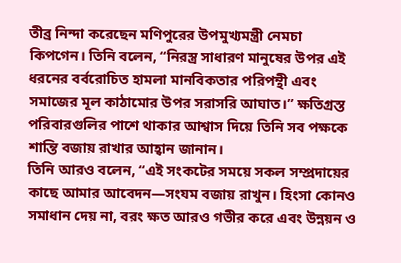তীব্র নিন্দা করেছেন মণিপুরের উপমুখ্যমন্ত্রী নেমচা কিপগেন। তিনি বলেন, “নিরস্ত্র সাধারণ মানুষের উপর এই ধরনের বর্বরোচিত হামলা মানবিকতার পরিপন্থী এবং সমাজের মূল কাঠামোর উপর সরাসরি আঘাত।” ক্ষতিগ্রস্ত পরিবারগুলির পাশে থাকার আশ্বাস দিয়ে তিনি সব পক্ষকে শান্তি বজায় রাখার আহ্বান জানান।
তিনি আরও বলেন, “এই সংকটের সময়ে সকল সম্প্রদায়ের কাছে আমার আবেদন—সংযম বজায় রাখুন। হিংসা কোনও সমাধান দেয় না, বরং ক্ষত আরও গভীর করে এবং উন্নয়ন ও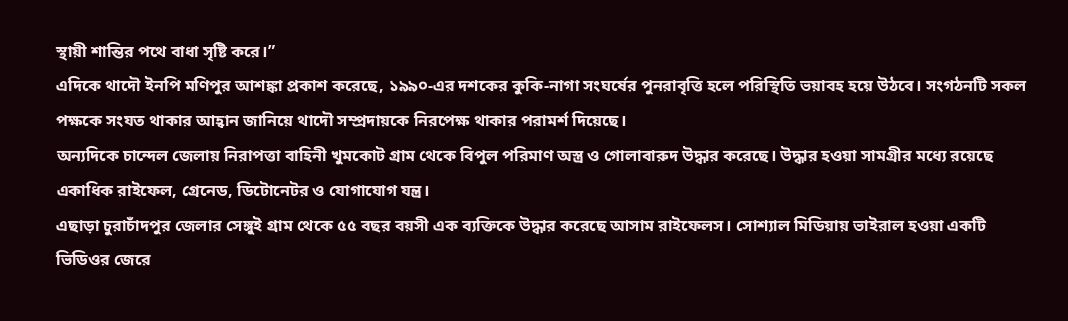স্থায়ী শান্তির পথে বাধা সৃষ্টি করে।”
এদিকে থাদৌ ইনপি মণিপুর আশঙ্কা প্রকাশ করেছে, ১৯৯০-এর দশকের কুকি-নাগা সংঘর্ষের পুনরাবৃত্তি হলে পরিস্থিতি ভয়াবহ হয়ে উঠবে। সংগঠনটি সকল পক্ষকে সংযত থাকার আহ্বান জানিয়ে থাদৌ সম্প্রদায়কে নিরপেক্ষ থাকার পরামর্শ দিয়েছে।
অন্যদিকে চান্দেল জেলায় নিরাপত্তা বাহিনী খুমকোট গ্রাম থেকে বিপুল পরিমাণ অস্ত্র ও গোলাবারুদ উদ্ধার করেছে। উদ্ধার হওয়া সামগ্রীর মধ্যে রয়েছে একাধিক রাইফেল, গ্রেনেড, ডিটোনেটর ও যোগাযোগ যন্ত্র।
এছাড়া চুরাচাঁদপুর জেলার সেঙ্গুই গ্রাম থেকে ৫৫ বছর বয়সী এক ব্যক্তিকে উদ্ধার করেছে আসাম রাইফেলস। সোশ্যাল মিডিয়ায় ভাইরাল হওয়া একটি ভিডিওর জেরে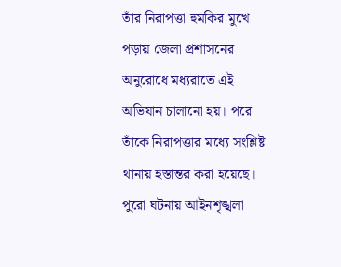তাঁর নিরাপত্তা হুমকির মুখে পড়ায় জেলা প্রশাসনের অনুরোধে মধ্যরাতে এই অভিযান চালানো হয়। পরে তাঁকে নিরাপত্তার মধ্যে সংশ্লিষ্ট থানায় হস্তান্তর করা হয়েছে।
পুরো ঘটনায় আইনশৃঙ্খলা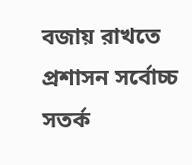বজায় রাখতে প্রশাসন সর্বোচ্চ সতর্ক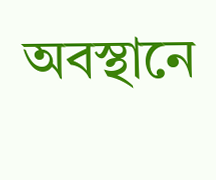অবস্থানে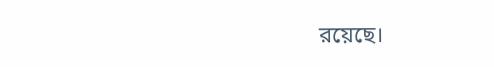রয়েছে।